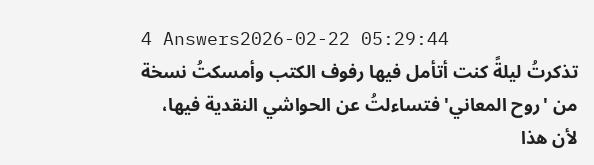4 Answers2026-02-22 05:29:44
تذكرتُ ليلةً كنت أتأمل فيها رفوف الكتب وأمسكتُ نسخة من 'روح المعاني' فتساءلتُ عن الحواشي النقدية فيها، لأن هذا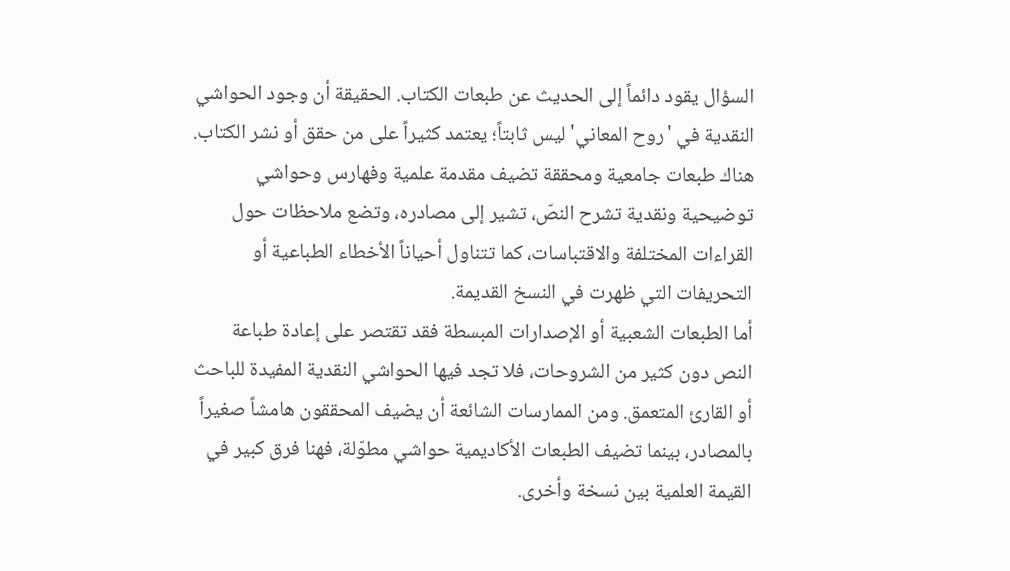السؤال يقود دائماً إلى الحديث عن طبعات الكتاب. الحقيقة أن وجود الحواشي النقدية في 'روح المعاني' ليس ثابتاً؛ يعتمد كثيراً على من حقق أو نشر الكتاب. هناك طبعات جامعية ومحققة تضيف مقدمة علمية وفهارس وحواشي توضيحية ونقدية تشرح النصّ، تشير إلى مصادره، وتضع ملاحظات حول القراءات المختلفة والاقتباسات، كما تتناول أحياناً الأخطاء الطباعية أو التحريفات التي ظهرت في النسخ القديمة.
أما الطبعات الشعبية أو الإصدارات المبسطة فقد تقتصر على إعادة طباعة النص دون كثير من الشروحات، فلا تجد فيها الحواشي النقدية المفيدة للباحث أو القارئ المتعمق. ومن الممارسات الشائعة أن يضيف المحققون هامشاً صغيراً بالمصادر، بينما تضيف الطبعات الأكاديمية حواشي مطوّلة، فهنا فرق كبير في القيمة العلمية بين نسخة وأخرى.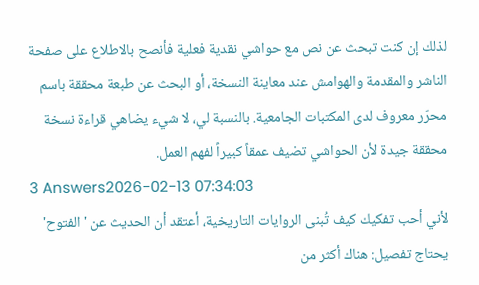لذلك إن كنت تبحث عن نص مع حواشي نقدية فعلية فأنصح بالاطلاع على صفحة الناشر والمقدمة والهوامش عند معاينة النسخة، أو البحث عن طبعة محققة باسم محرّر معروف لدى المكتبات الجامعية. بالنسبة لي، لا شيء يضاهي قراءة نسخة محققة جيدة لأن الحواشي تضيف عمقاً كبيراً لفهم العمل.
3 Answers2026-02-13 07:34:03
لأني أحب تفكيك كيف تُبنى الروايات التاريخية، أعتقد أن الحديث عن 'الفتوح' يحتاج تفصيل: هناك أكثر من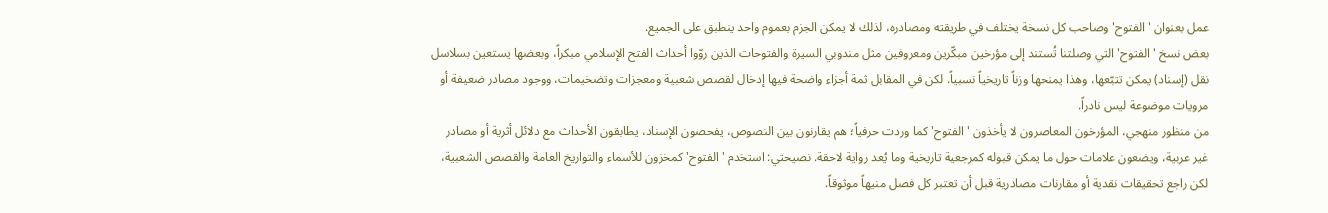عمل بعنوان 'الفتوح' وصاحب كل نسخة يختلف في طريقته ومصادره، لذلك لا يمكن الجزم بعموم واحد ينطبق على الجميع.
بعض نسخ 'الفتوح' التي وصلتنا تُستند إلى مؤرخين مبكّرين ومعروفين مثل مندوبي السيرة والفتوحات الذين روّوا أحداث الفتح الإسلامي مبكراً، وبعضها يستعين بسلاسل نقل (إسناد) يمكن تتبّعها، وهذا يمنحها وزناً تاريخياً نسبياً. لكن في المقابل ثمة أجزاء واضحة فيها إدخال لقصص شعبية ومعجزات وتضخيمات، ووجود مصادر ضعيفة أو مرويات موضوعة ليس نادراً.
من منظور منهجي، المؤرخون المعاصرون لا يأخذون 'الفتوح' كما وردت حرفياً؛ هم يقارنون بين النصوص، يفحصون الإسناد، يطابقون الأحداث مع دلائل أثرية أو مصادر غير عربية، ويضعون علامات حول ما يمكن قبوله كمرجعية تاريخية وما يُعد رواية لاحقة. نصيحتي: استخدم 'الفتوح' كمخزون للأسماء والتواريخ العامة والقصص الشعبية، لكن راجع تحقيقات نقدية أو مقارنات مصادرية قبل أن تعتبر كل فصل منيهاً موثوقاً.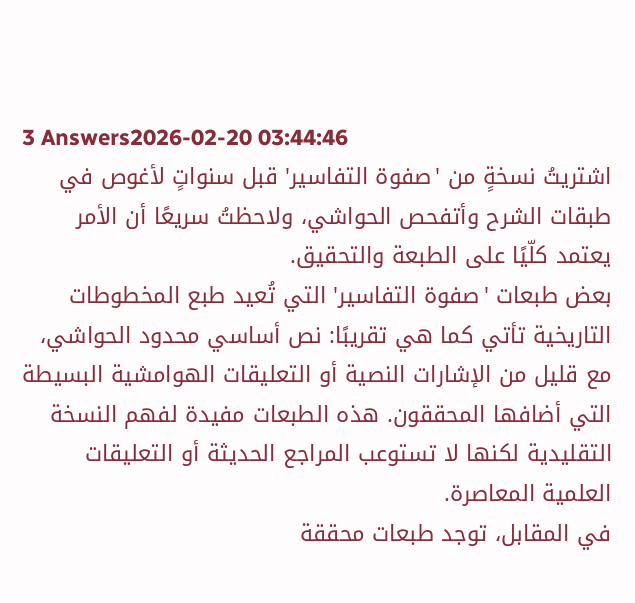3 Answers2026-02-20 03:44:46
اشتريتُ نسخةٍ من 'صفوة التفاسير' قبل سنواتٍ لأغوص في طبقات الشرح وأتفحص الحواشي، ولاحظتُ سريعًا أن الأمر يعتمد كلّيًا على الطبعة والتحقيق.
بعض طبعات 'صفوة التفاسير' التي تُعيد طبع المخطوطات التاريخية تأتي كما هي تقريبًا: نص أساسي محدود الحواشي، مع قليل من الإشارات النصية أو التعليقات الهوامشية البسيطة التي أضافها المحققون. هذه الطبعات مفيدة لفهم النسخة التقليدية لكنها لا تستوعب المراجع الحديثة أو التعليقات العلمية المعاصرة.
في المقابل، توجد طبعات محققة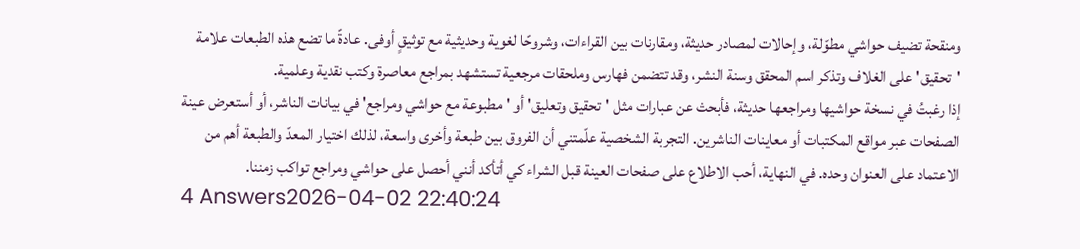ومنقحة تضيف حواشي مطوّلة، وإحالات لمصادر حديثة، ومقارنات بين القراءات، وشروحًا لغوية وحديثية مع توثيقٍ أوفى. عادةً ما تضع هذه الطبعات علامة 'تحقيق' على الغلاف وتذكر اسم المحقق وسنة النشر، وقد تتضمن فهارس وملحقات مرجعية تستشهد بمراجع معاصرة وكتب نقدية وعلمية.
إذا رغبتُ في نسخة حواشيها ومراجعها حديثة، فأبحث عن عبارات مثل 'تحقيق وتعليق' أو 'مطبوعة مع حواشي ومراجع' في بيانات الناشر، أو أستعرض عينة الصفحات عبر مواقع المكتبات أو معاينات الناشرين. التجربة الشخصية علّمتني أن الفروق بين طبعة وأخرى واسعة، لذلك اختيار المعدّ والطبعة أهم من الاعتماد على العنوان وحده. في النهاية، أحب الاطلاع على صفحات العينة قبل الشراء كي أتأكد أنني أحصل على حواشي ومراجع تواكب زمننا.
4 Answers2026-04-02 22:40:24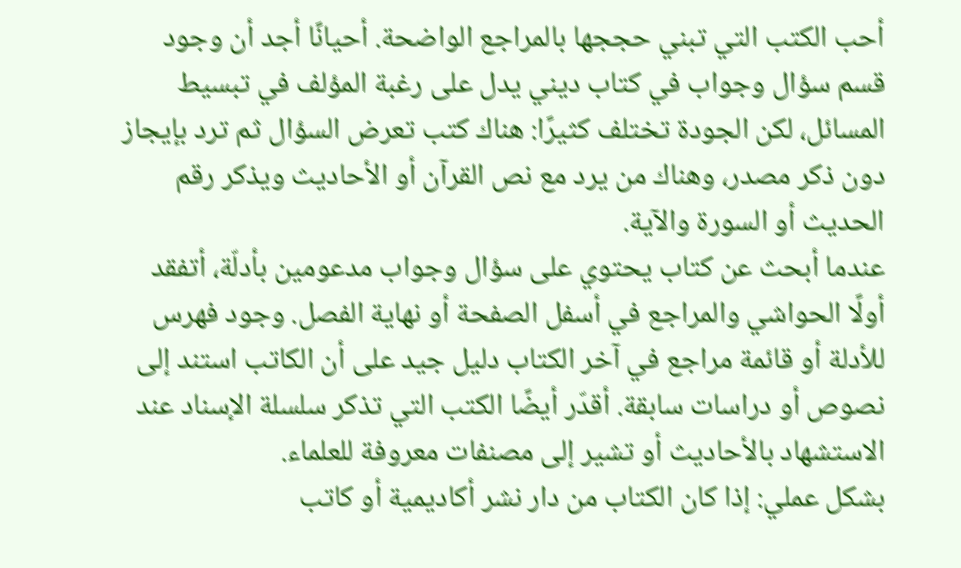أحب الكتب التي تبني حججها بالمراجع الواضحة. أحيانًا أجد أن وجود قسم سؤال وجواب في كتاب ديني يدل على رغبة المؤلف في تبسيط المسائل، لكن الجودة تختلف كثيرًا: هناك كتب تعرض السؤال ثم ترد بإيجاز دون ذكر مصدر، وهناك من يرد مع نص القرآن أو الأحاديث ويذكر رقم الحديث أو السورة والآية.
عندما أبحث عن كتاب يحتوي على سؤال وجواب مدعومين بأدلّة، أتفقد أولًا الحواشي والمراجع في أسفل الصفحة أو نهاية الفصل. وجود فهرس للأدلة أو قائمة مراجع في آخر الكتاب دليل جيد على أن الكاتب استند إلى نصوص أو دراسات سابقة. أقدّر أيضًا الكتب التي تذكر سلسلة الإسناد عند الاستشهاد بالأحاديث أو تشير إلى مصنفات معروفة للعلماء.
بشكل عملي: إذا كان الكتاب من دار نشر أكاديمية أو كاتب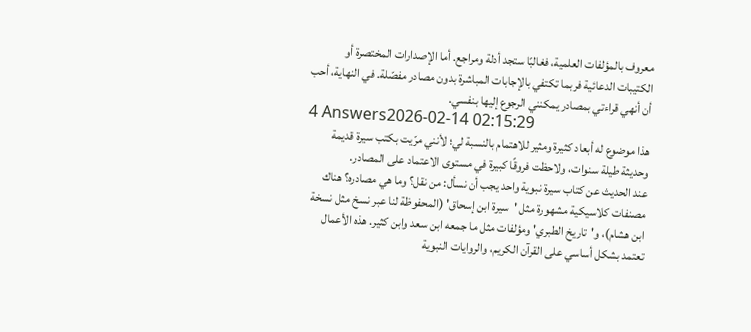معروف بالمؤلفات العلمية، فغالبًا ستجد أدلة ومراجع. أما الإصدارات المختصرة أو الكتيبات الدعائية فربما تكتفي بالإجابات المباشرة بدون مصادر مفصّلة. في النهاية، أحب أن أنهي قراءتي بمصادر يمكنني الرجوع إليها بنفسي.
4 Answers2026-02-14 02:15:29
هذا موضوع له أبعاد كثيرة ومثير للاهتمام بالنسبة لي؛ لأنني مرّيت بكتب سيرة قديمة وحديثة طيلة سنوات، ولاحظت فروقًا كبيرة في مستوى الاعتماد على المصادر.
عند الحديث عن كتاب سيرة نبوية واحد يجب أن نسأل: من نقل؟ وما هي مصادره؟ هناك مصنفات كلاسيكية مشهورة مثل 'سيرة ابن إسحاق' (المحفوظة لنا عبر نسخ مثل نسخة ابن هشام)، و'تاريخ الطبري' ومؤلفات مثل ما جمعه ابن سعد وابن كثير. هذه الأعمال تعتمد بشكل أساسي على القرآن الكريم، والروايات النبوية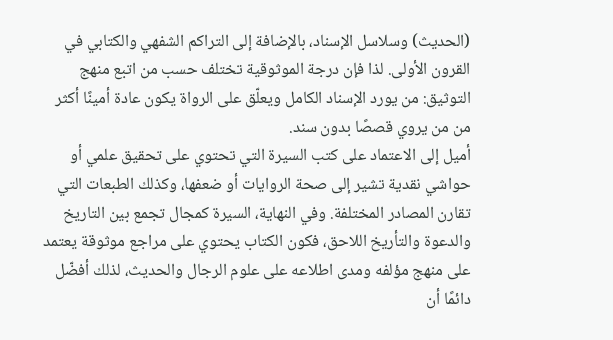(الحديث) وسلاسل الإسناد، بالإضافة إلى التراكم الشفهي والكتابي في القرون الأولى. لذا فإن درجة الموثوقية تختلف حسب من اتبع منهج التوثيق: من يورد الإسناد الكامل ويعلّق على الرواة يكون عادة أمينًا أكثر من من يروي قصصًا بدون سند.
أميل إلى الاعتماد على كتب السيرة التي تحتوي على تحقيق علمي أو حواشي نقدية تشير إلى صحة الروايات أو ضعفها، وكذلك الطبعات التي تقارن المصادر المختلفة. وفي النهاية، السيرة كمجال تجمع بين التاريخ والدعوة والتأريخ اللاحق، فكون الكتاب يحتوي على مراجع موثوقة يعتمد على منهج مؤلفه ومدى اطلاعه على علوم الرجال والحديث، لذلك أفضّل دائمًا أن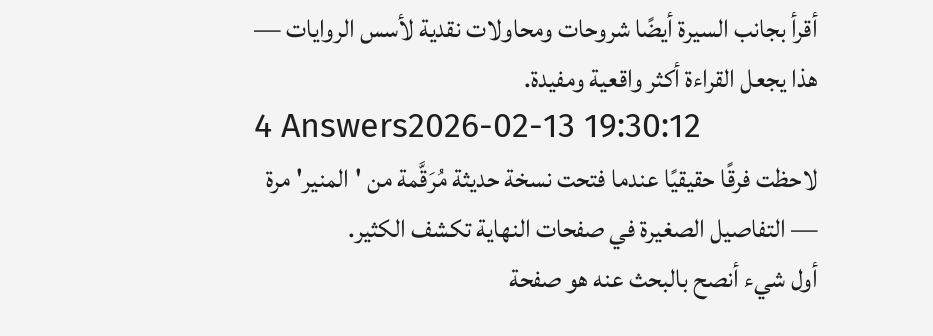أقرأ بجانب السيرة أيضًا شروحات ومحاولات نقدية لأسس الروايات — هذا يجعل القراءة أكثر واقعية ومفيدة.
4 Answers2026-02-13 19:30:12
لاحظت فرقًا حقيقيًا عندما فتحت نسخة حديثة مُرَقَّمة من 'المنير' مرة — التفاصيل الصغيرة في صفحات النهاية تكشف الكثير.
أول شيء أنصح بالبحث عنه هو صفحة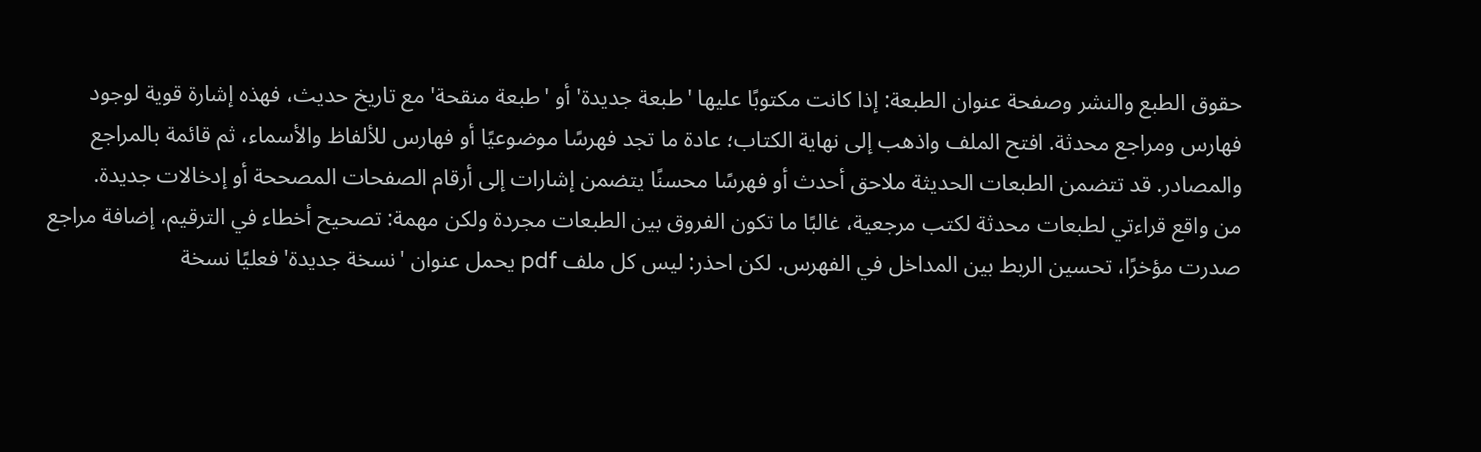حقوق الطبع والنشر وصفحة عنوان الطبعة: إذا كانت مكتوبًا عليها 'طبعة جديدة' أو 'طبعة منقحة' مع تاريخ حديث، فهذه إشارة قوية لوجود فهارس ومراجع محدثة. افتح الملف واذهب إلى نهاية الكتاب؛ عادة ما تجد فهرسًا موضوعيًا أو فهارس للألفاظ والأسماء، ثم قائمة بالمراجع والمصادر. قد تتضمن الطبعات الحديثة ملاحق أحدث أو فهرسًا محسنًا يتضمن إشارات إلى أرقام الصفحات المصححة أو إدخالات جديدة.
من واقع قراءتي لطبعات محدثة لكتب مرجعية، غالبًا ما تكون الفروق بين الطبعات مجردة ولكن مهمة: تصحيح أخطاء في الترقيم، إضافة مراجع صدرت مؤخرًا، تحسين الربط بين المداخل في الفهرس. لكن احذر: ليس كل ملف pdf يحمل عنوان 'نسخة جديدة' فعليًا نسخة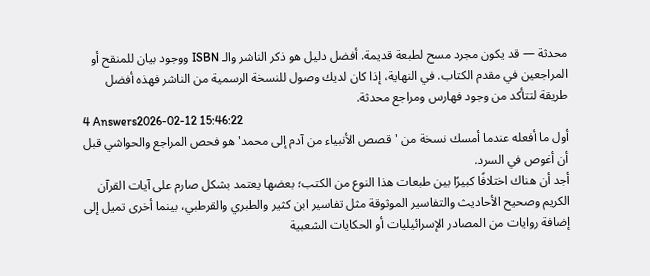محدثة — قد يكون مجرد مسح لطبعة قديمة. أفضل دليل هو ذكر الناشر والـ ISBN ووجود بيان للمنقح أو المراجعين في مقدم الكتاب. في النهاية، إذا كان لديك وصول للنسخة الرسمية من الناشر فهذه أفضل طريقة لتتأكد من وجود فهارس ومراجع محدثة.
4 Answers2026-02-12 15:46:22
أول ما أفعله عندما أمسك نسخة من 'قصص الأنبياء من آدم إلى محمد' هو فحص المراجع والحواشي قبل أن أغوص في السرد.
أجد أن هناك اختلافًا كبيرًا بين طبعات هذا النوع من الكتب؛ بعضها يعتمد بشكل صارم على آيات القرآن الكريم وصحيح الأحاديث والتفاسير الموثوقة مثل تفاسير ابن كثير والطبري والقرطبي، بينما أخرى تميل إلى إضافة روايات من المصادر الإسرائيليات أو الحكايات الشعبية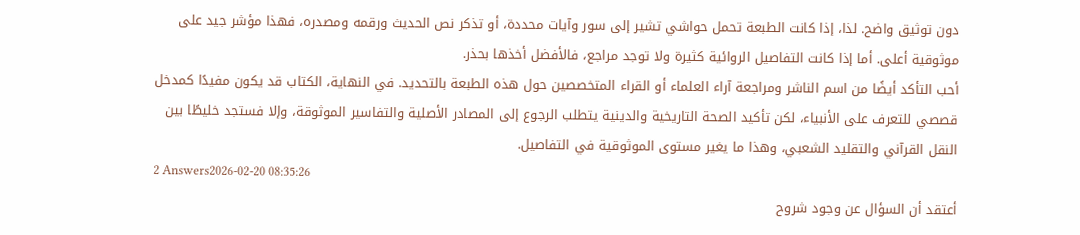دون توثيق واضح. لذا، إذا كانت الطبعة تحمل حواشي تشير إلى سور وآيات محددة، أو تذكر نص الحديث ورقمه ومصدره، فهذا مؤشر جيد على موثوقية أعلى. أما إذا كانت التفاصيل الروائية كثيرة ولا توجد مراجع، فالأفضل أخذها بحذر.
أحب التأكد أيضًا من اسم الناشر ومراجعة آراء العلماء أو القراء المتخصصين حول هذه الطبعة بالتحديد. في النهاية، الكتاب قد يكون مفيدًا كمدخل قصصي للتعرف على الأنبياء، لكن تأكيد الصحة التاريخية والدينية يتطلب الرجوع إلى المصادر الأصلية والتفاسير الموثوقة، وإلا فستجد خليطًا بين النقل القرآني والتقليد الشعبي، وهذا ما يغير مستوى الموثوقية في التفاصيل.
2 Answers2026-02-20 08:35:26
أعتقد أن السؤال عن وجود شروح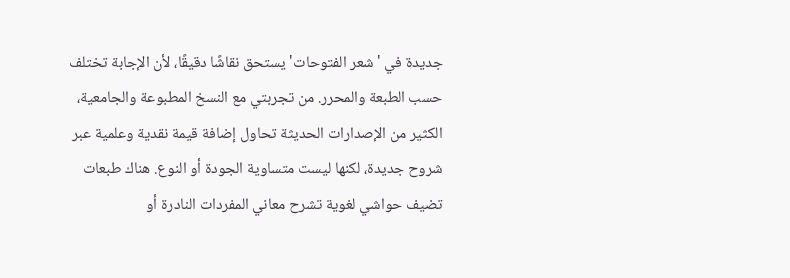جديدة في 'شعر الفتوحات' يستحق نقاشًا دقيقًا، لأن الإجابة تختلف حسب الطبعة والمحرر. من تجربتي مع النسخ المطبوعة والجامعية، الكثير من الإصدارات الحديثة تحاول إضافة قيمة نقدية وعلمية عبر شروح جديدة، لكنها ليست متساوية الجودة أو النوع. هناك طبعات تضيف حواشي لغوية تشرح معاني المفردات النادرة أو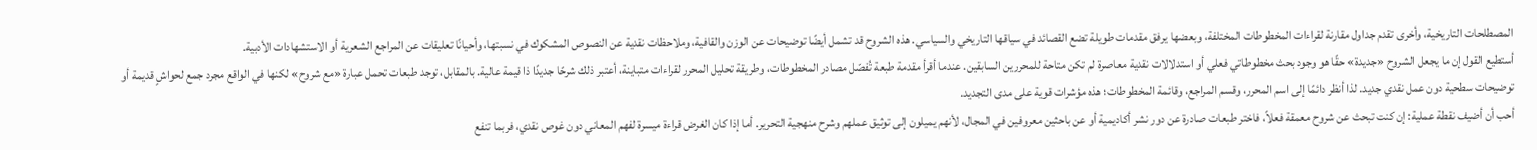المصطلحات التاريخية، وأخرى تقدم جداول مقارنة لقراءات المخطوطات المختلفة، وبعضها يرفق مقدمات طويلة تضع القصائد في سياقها التاريخي والسياسي. هذه الشروح قد تشمل أيضًا توضيحات عن الوزن والقافية، وملاحظات نقدية عن النصوص المشكوك في نسبتها، وأحيانًا تعليقات عن المراجع الشعرية أو الاستشهادات الأدبية.
أستطيع القول إن ما يجعل الشروح «جديدة» حقًا هو وجود بحث مخطوطاتي فعلي أو استدلالات نقدية معاصرة لم تكن متاحة للمحررين السابقين. عندما أقرأ مقدمة طبعة تُفصّل مصادر المخطوطات، وطريقة تحليل المحرر لقراءات متباينة، أعتبر ذلك شرحًا جديدًا ذا قيمة عالية. بالمقابل، توجد طبعات تحمل عبارة «مع شروح» لكنها في الواقع مجرد جمع لحواشٍ قديمة أو توضيحات سطحية دون عمل نقدي جديد. لذا أنظر دائمًا إلى اسم المحرر، وقسم المراجع، وقائمة المخطوطات؛ هذه مؤشرات قوية على مدى التجديد.
أحب أن أضيف نقطة عملية: إن كنت تبحث عن شروح معمقة فعلاً، فاختر طبعات صادرة عن دور نشر أكاديمية أو عن باحثين معروفين في المجال، لأنهم يميلون إلى توثيق عملهم وشرح منهجية التحرير. أما إذا كان الغرض قراءة ميسرة لفهم المعاني دون غوص نقدي، فربما تنفع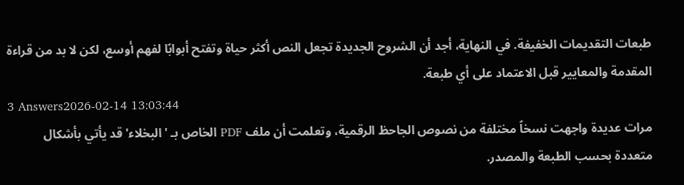طبعات التقديمات الخفيفة. في النهاية، أجد أن الشروح الجديدة تجعل النص أكثر حياة وتفتح أبوابًا لفهم أوسع، لكن لا بد من قراءة المقدمة والمعايير قبل الاعتماد على أي طبعة.
3 Answers2026-02-14 13:03:44
مرات عديدة واجهت نسخاً مختلفة من نصوص الجاحظ الرقمية، وتعلمت أن ملف PDF الخاص بـ 'البخلاء' قد يأتي بأشكال متعددة بحسب الطبعة والمصدر.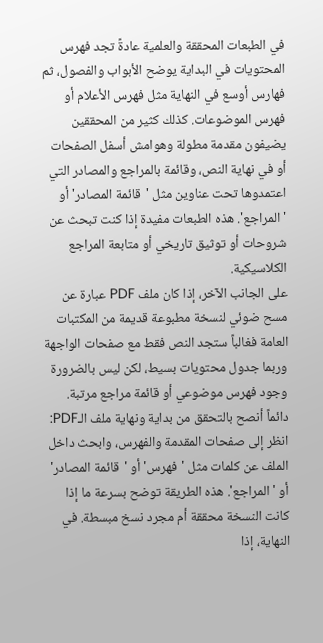في الطبعات المحققة والعلمية عادةً تجد فهرس المحتويات في البداية يوضح الأبواب والفصول، ثم فهارس أوسع في النهاية مثل فهرس الأعلام أو فهرس الموضوعات. كذلك كثير من المحققين يضيفون مقدمة مطولة وهوامش أسفل الصفحات أو في نهاية النص، وقائمة بالمراجع والمصادر التي اعتمدوها تحت عناوين مثل 'قائمة المصادر' أو 'المراجع'. هذه الطبعات مفيدة إذا كنت تبحث عن شروحات أو توثيق تاريخي أو متابعة المراجع الكلاسيكية.
على الجانب الآخر، إذا كان ملف PDF عبارة عن مسح ضوئي لنسخة مطبوعة قديمة من المكتبات العامة فغالباً ستجد النص فقط مع صفحات الواجهة وربما جدول محتويات بسيط، لكن ليس بالضرورة وجود فهرس موضوعي أو قائمة مراجع مرتبة. دائماً أنصح بالتحقق من بداية ونهاية ملف الـPDF: انظر إلى صفحات المقدمة والفهرس، وابحث داخل الملف عن كلمات مثل 'فهرس' أو 'قائمة المصادر' أو 'المراجع'. هذه الطريقة توضح بسرعة ما إذا كانت النسخة محققة أم مجرد نسخ مبسطة. في النهاية، إذا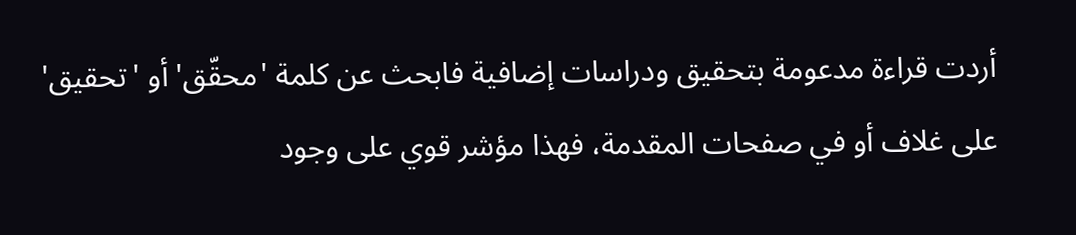أردت قراءة مدعومة بتحقيق ودراسات إضافية فابحث عن كلمة 'محقّق' أو 'تحقيق' على غلاف أو في صفحات المقدمة، فهذا مؤشر قوي على وجود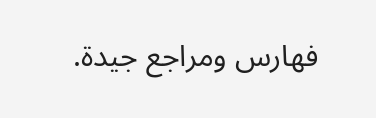فهارس ومراجع جيدة.